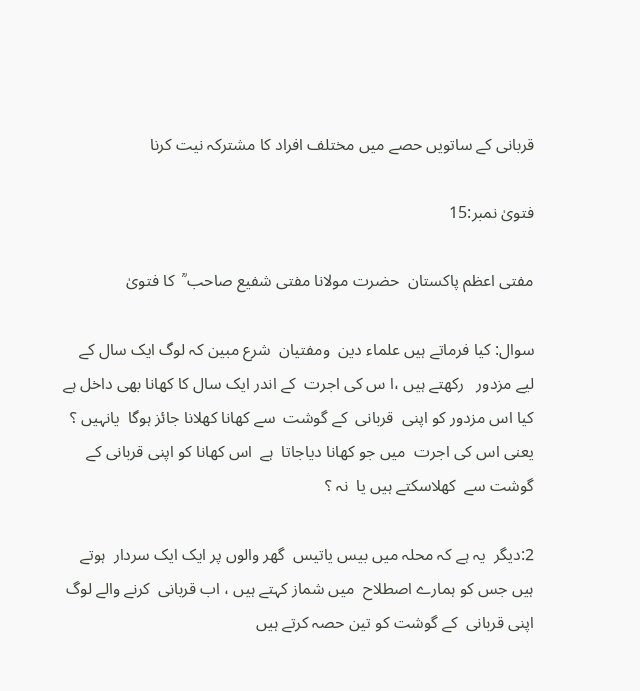قربانی کے ساتویں حصے میں مختلف افراد کا مشترکہ نیت کرنا

فتویٰ نمبر:15

مفتی اعظم پاکستان  حضرت مولانا مفتی شفیع صاحب ؒ  کا فتویٰ

سوال: کیا فرماتے ہیں علماء دین  ومفتیان  شرع مبین کہ لوگ ایک سال کے لیے مزدور   رکھتے ہیں ،ا س کی اجرت  کے اندر ایک سال کا کھانا بھی داخل ہے کیا اس مزدور کو اپنی  قربانی  کے گوشت  سے کھانا کھلانا جائز ہوگا  یانہیں ؟ یعنی اس کی اجرت  میں جو کھانا دیاجاتا  ہے  اس کھانا کو اپنی قربانی کے گوشت سے  کھلاسکتے ہیں یا  نہ ؟

2:دیگر  یہ ہے کہ محلہ میں بیس یاتیس  گھر والوں پر ایک ایک سردار  ہوتے ہیں جس کو ہمارے اصطلاح  میں شماز کہتے ہیں ، اب قربانی  کرنے والے لوگ اپنی قربانی  کے گوشت کو تین حصہ کرتے ہیں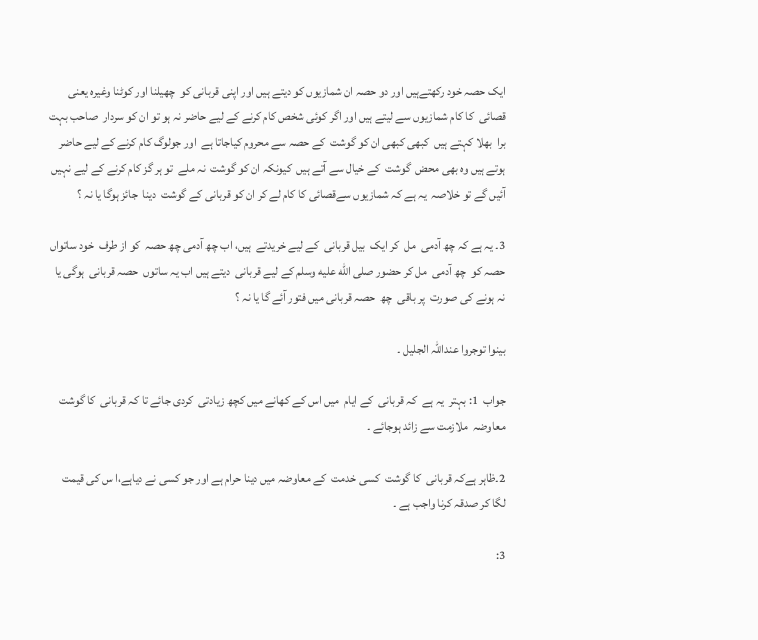ایک حصہ خود رکھتےہیں اور دو حصہ ان شمازیوں کو دیتے ہیں اور اپنی قربانی کو  چھیلنا اور کوٹنا وغیرہ یعنی قصائی  کا کام شمازیوں سے لیتے ہیں اور اگر کوئی شخص کام کرنے کے لیے حاضر نہ ہو تو ان کو سردار  صاحب بہت برا  بھلا کہتے ہیں  کبھی کبھی ان کو گوشت  کے حصہ سے محروم کیاجاتا ہے  اور جولوگ کام کرنے کے لیے حاضر ہوتے ہیں وہ بھی محض  گوشت  کے خیال سے آتے ہیں  کیونکہ ان کو گوشت  نہ ملے  تو ہر گز کام کرنے کے لیے نہیں آئیں گے تو خلاصہ  یہ ہے کہ شمازیوں سےقصائی کا کام لے کر ان کو قربانی کے گوشت  دینا  جائز ہوگا یا نہ ؟

3۔ یہ ہے کہ چھ آدمی  مل  کر ایک  بیل قربانی  کے لیے خریدتے  ہیں، اب چھ آدمی چھ حصہ  کو از طرف  خود ساتواں حصہ کو  چھ آدمی  مل کر حضور صلى الله عليه وسلم کے لیے قربانی  دیتے ہیں اب یہ ساتوں  حصہ قربانی  ہوگی یا نہ ہونے کی صورت  پر باقی  چھ  حصہ قربانی میں فتور آئے گا یا نہ ؟

بینوا توجروا عنداللہ الجلیل ۔

جواب  1: بہتر  یہ ہے  کہ قربانی  کے ایام  میں اس کے کھانے میں کچھ زیادتی  کردی جائے تا کہ قربانی  کا گوشت  معاوضہ  ملازمت سے زائد ہوجائے ۔

2۔ظاہر ہےکہ قربانی  کا گوشت  کسی خدمت  کے معاوضہ میں دینا حرام ہے اور جو کسی نے دیاہے،ا س کی قیمت لگا کر صدقہ کرنا واجب ہے ۔

3: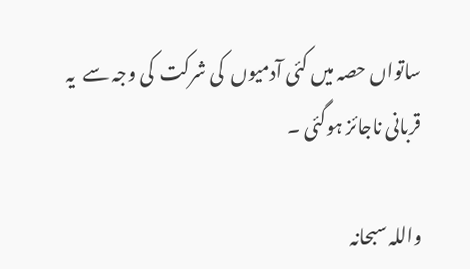ساتواں حصہ میں کئی آدمیوں  کی شرکت  کی وجہ سے  یہ قربانی ناجائز ہوگئی ۔

واللہ سبحانہ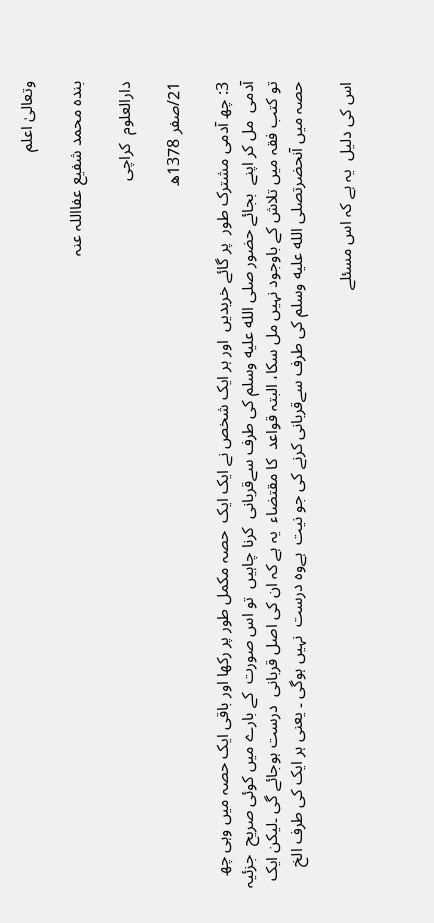وتعالیٰ اعلم

بندہ محمد شفیع عفااللہ عنہ

دارالعلوم  کراچی

21/صفر 1378ھ

3: چھ آدمی مشترک طور  پر گائے خریدیں  اور ہر ایک شخص نے ایک ایک  حصہ مکمل طور پر رکھا اور باقی ایک حصہ میں وہی چھ آدمی  مل کر اپنے  بجائے حضور صلى الله عليه وسلم کی طرف سےقربانی  کرنا چاہیں  تو اس صورت  کے بارے میں کوئی صریح  جزئیہ  تو کتب فقہ میں تلاش کے باوجود نہیں مل سکا، البتہ قواعد  کا مقتضاء  یہ ہے کہ ان کی اصل قربانی  درست ہوجائے گی ۔لیکن ایک حصہ میں آنحضرتصلى الله عليه وسلم کی طرف سےقربانی کرنے کی جو نیت  ہےوہ درست  نہیں ہوگی ۔ یعنی ہر ایک کی طرف الخ

اس کی دلیل  یہ ہے کہ اس مسئلے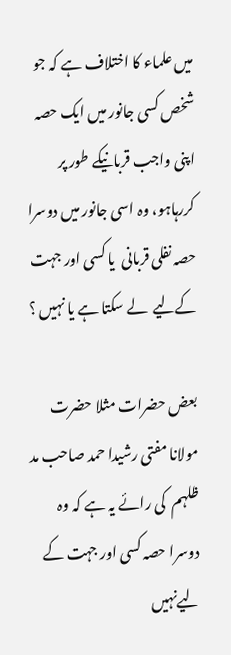میں علماء کا اختلاف ہے کہ جو شخص کسی جانور میں ایک حصہ اپنی واجب قربانیکے طور پر کررہاہو، وہ اسی جانور میں دوسرا حصہ نفلی قربانی  یا کسی اور جہت  کےلیے  لے سکتا ہے یا نہیں ؟

بعض حضرات مثلا حضرت مولانا مفتی رشیدا حمد صاحب مد ظلہم  کی رائے یہ ہے کہ وہ دوسرا حصہ کسی اور جہت کے لیےنہیں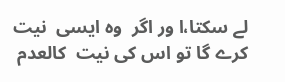لے سکتا،ا ور اگر  وہ ایسی  نیت کرے گا تو اس کی نیت  کالعدم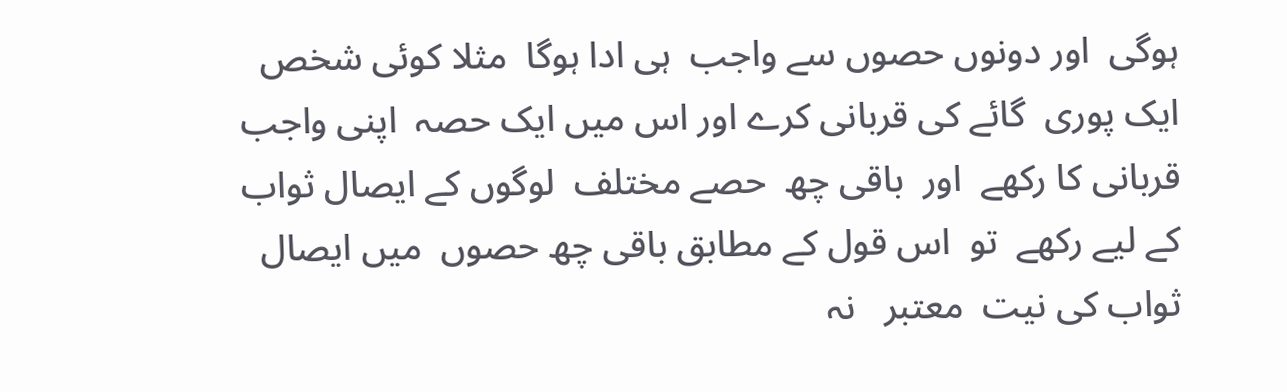ہوگی  اور دونوں حصوں سے واجب  ہی ادا ہوگا  مثلا کوئی شخص  ایک پوری  گائے کی قربانی کرے اور اس میں ایک حصہ  اپنی واجب قربانی کا رکھے  اور  باقی چھ  حصے مختلف  لوگوں کے ایصال ثواب  کے لیے رکھے  تو  اس قول کے مطابق باقی چھ حصوں  میں ایصال ثواب کی نیت  معتبر   نہ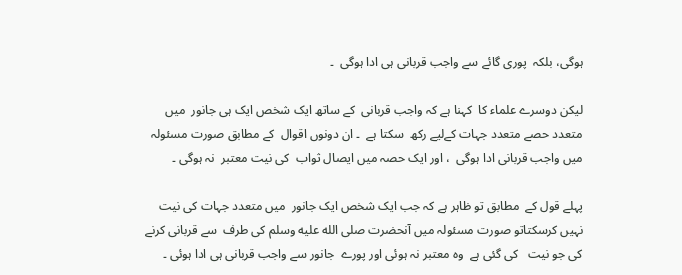ہوگی، بلکہ  پوری گائے سے واجب قربانی ہی ادا ہوگی  ۔

لیکن دوسرے علماء کا  کہنا ہے کہ واجب قربانی  کے ساتھ ایک شخص ایک ہی جانور  میں متعدد حصے متعدد جہات کےلیے رکھ  سکتا ہے  ۔ ان دونوں اقوال  کے مطابق صورت مسئولہ میں واجب قربانی ادا ہوگی  ، اور ایک حصہ میں ایصال ثواب  کی نیت معتبر  نہ ہوگی ۔

پہلے قول کے  مطابق تو ظاہر ہے کہ جب ایک شخص ایک جانور  میں متعدد جہات کی نیت نہیں کرسکتاتو صورت مسئولہ میں آنحضرت صلى الله عليه وسلم کی طرف  سے قربانی کرنے کی جو نیت   کی گئی ہے  وہ معتبر نہ ہوئی اور پورے  جانور سے واجب قربانی ہی ادا ہوئی ۔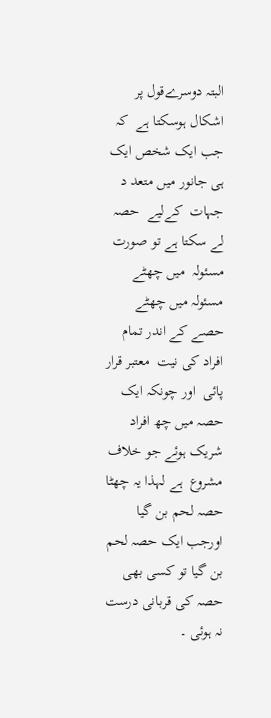البتہ دوسرےقول پر اشکال ہوسکتا ہے  کہ جب ایک شخص ایک ہی جانور میں متعد د جہات  کےلیے  حصہ لے سکتا ہے تو صورت مسئولہ  میں چھٹے مسئولہ میں چھٹے حصے کے اندر تمام افراد کی نیت  معتبر قرار  پائی  اور چونکہ ایک حصہ میں چھ افراد  شریک ہوئے جو خلاف مشروع  ہے لہذا یہ چھٹا حصہ لحم بن گیا اورجب ایک حصہ لحم بن گیا تو کسی بھی حصہ کی قربانی درست  نہ ہوئی ۔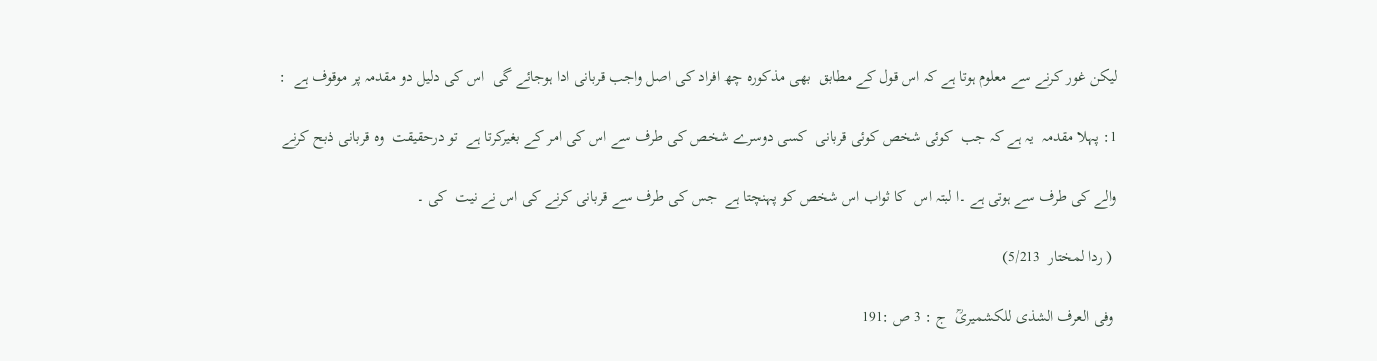لیکن غور کرنے سے معلوم ہوتا ہے کہ اس قول کے مطابق  بھی مذکورہ چھ افراد کی اصل واجب قربانی ادا ہوجائے گی  اس کی دلیل دو مقدمہ پر موقوف ہے  :

1: پہلا مقدمہ  یہ ہے کہ جب  کوئی شخص کوئی قربانی  کسی دوسرے شخص کی طرف سے اس کی امر کے بغیرکرتا ہے  تو درحقیقت  وہ قربانی ذبح کرنے

والے کی طرف سے ہوتی ہے ۔ا لبتہ اس  کا ثواب اس شخص کو پہنچتا ہے  جس کی طرف سے قربانی کرنے کی اس نے نیت  کی ۔

 ( ردا لمختار  5/213)

 وفی العرف الشذی للکشمیریؒ  ج : 3 ص :191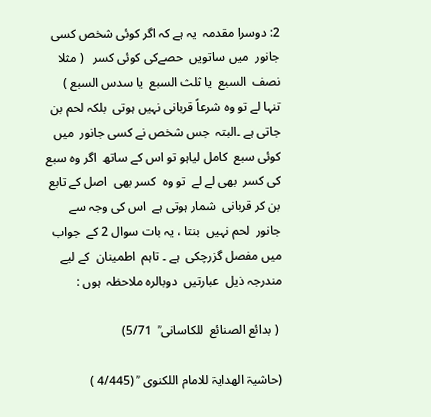2: دوسرا مقدمہ  یہ ہے کہ اگر کوئی شخص کسی جانور  میں ساتویں  حصےکی کوئی کسر   ( مثلا نصف  السبع  یا ثلث السبع  یا سدس السبع )  تنہا لے تو وہ شرعاً قربانی نہیں ہوتی  بلکہ لحم بن جاتی ہے ۔البتہ  جس شخص نے کسی جانور  میں کوئی سبع  کامل لیاہو تو اس کے ساتھ  اگر وہ سبع  کی کسر  بھی لے لے  تو وہ  کسر بھی  اصل کے تابع  بن کر قربانی  شمار ہوتی ہے  اس کی وجہ سے  جانور  لحم نہیں  بنتا ، یہ بات سوال 2 کے  جواب میں مفصل گزرچکی  ہے ۔ تاہم  اطمینان  کے لیے مندرجہ ذیل  عبارتیں  دوبالرہ ملاحظہ  ہوں :

 ( بدائع الصنائع  للکاسانی ؒ  5/71)

(حاشیۃ الھدایۃ للامام اللکنوی  ؒ (4/445 )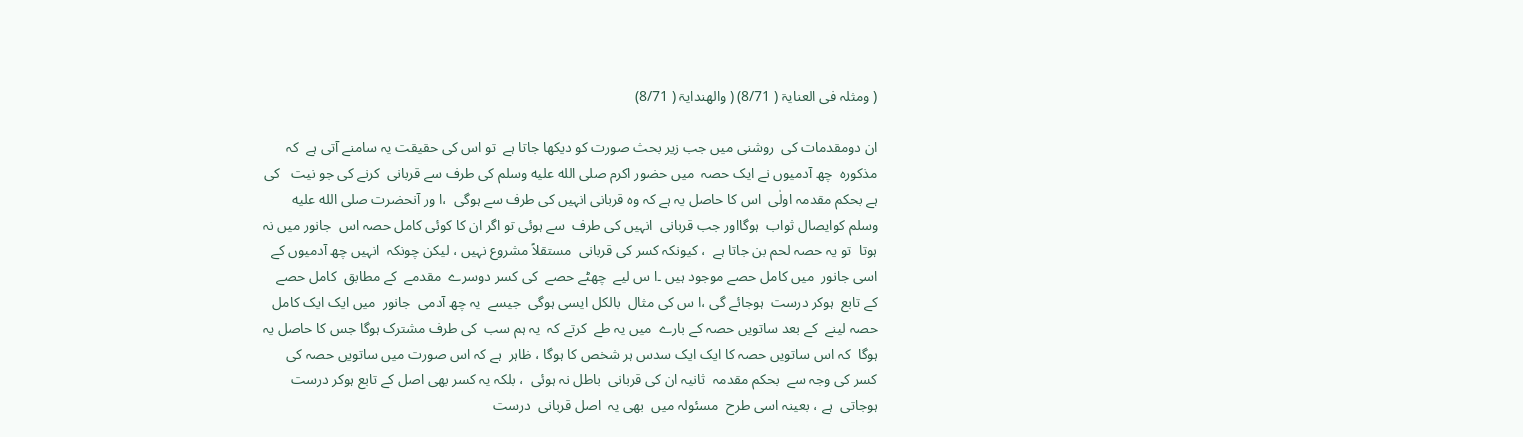( ومثلہ فی العنایۃ ( 8/71) ( والھندایۃ ( 8/71)

ان دومقدمات کی  روشنی میں جب زیر بحث صورت کو دیکھا جاتا ہے  تو اس کی حقیقت یہ سامنے آتی ہے  کہ مذکورہ  چھ آدمیوں نے ایک حصہ  میں حضور اکرم صلى الله عليه وسلم کی طرف سے قربانی  کرنے کی جو نیت   کی ہے بحکم مقدمہ اولٰی  اس کا حاصل یہ ہے کہ وہ قربانی انہیں کی طرف سے ہوگی  ،ا ور آنحضرت صلى الله عليه وسلم کوایصال ثواب  ہوگااور جب قربانی  انہیں کی طرف  سے ہوئی تو اگر ان کا کوئی کامل حصہ اس  جانور میں نہ ہوتا  تو یہ حصہ لحم بن جاتا ہے  ، کیونکہ کسر کی قربانی  مستقلاً مشروع نہیں ، لیکن چونکہ  انہیں چھ آدمیوں کے اسی جانور  میں کامل حصے موجود ہیں ۔ا س لیے  چھٹے حصے  کی کسر دوسرے  مقدمے  کے مطابق  کامل حصے  کے تابع  ہوکر درست  ہوجائے گی ،ا س کی مثال  بالکل ایسی ہوگی  جیسے  یہ چھ آدمی  جانور  میں ایک ایک کامل حصہ لینے  کے بعد ساتویں حصہ کے بارے  میں یہ طے  کرتے کہ  یہ ہم سب  کی طرف مشترک ہوگا جس کا حاصل یہ ہوگا  کہ اس ساتویں حصہ کا ایک ایک سدس ہر شخص کا ہوگا ، ظاہر  ہے کہ اس صورت میں ساتویں حصہ کی کسر کی وجہ سے  بحکم مقدمہ  ثانیہ ان کی قربانی  باطل نہ ہوئی  ، بلکہ یہ کسر بھی اصل کے تابع ہوکر درست ہوجاتی  ہے ، بعینہ اسی طرح  مسئولہ میں  بھی یہ  اصل قربانی  درست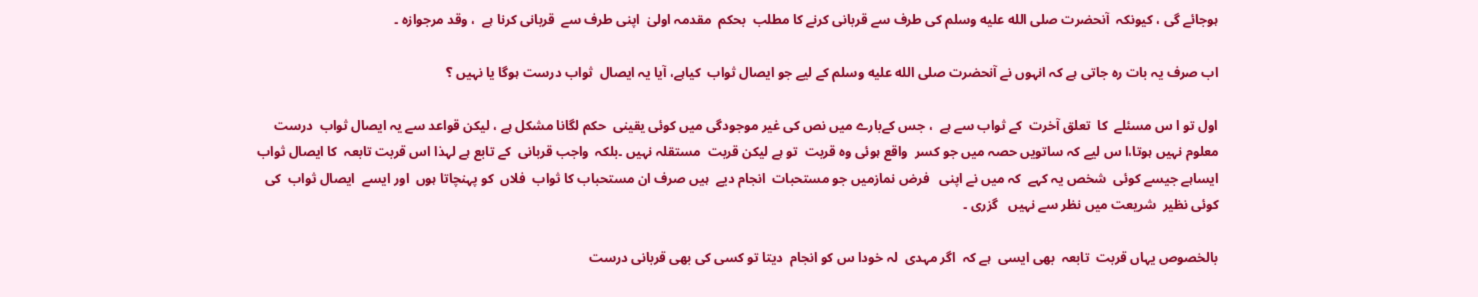ہوجائے گی ، کیونکہ  آنحضرت صلى الله عليه وسلم کی طرف سے قربانی کرنے کا مطلب  بحکم  مقدمہ اولیٰ  اپنی طرف سے  قربانی کرنا ہے  ، وقد مرجوازہ ۔

اب صرف یہ بات رہ جاتی ہے کہ انہوں نے آنحضرت صلى الله عليه وسلم کے لیے جو ایصال ثواب  کیاہے، آیا یہ ایصال  ثواب درست ہوگا یا نہیں ؟

اول تو ا س مسئلے  کا  تعلق آخرت  کے ثواب سے ہے  ، جس کےبارے میں نص کی غیر موجودگی میں کوئی یقینی  حکم لگانا مشکل ہے ، لیکن قواعد سے یہ ایصال ثواب  درست معلوم نہیں ہوتا،ا س لیے کہ ساتویں حصہ میں جو کسر  واقع ہوئی وہ قربت  تو ہے لیکن قربت  مستقلہ نہیں ۔بلکہ  واجب قربانی  کے تابع ہے لہذا اس قربت تابعہ  کا ایصال ثواب  ایساہے جیسے کوئی  شخص یہ کہے  کہ میں نے اپنی   فرض نمازمیں جو مستحبات  انجام دیے  ہیں صرف ان مستحباب کا ثواب  فلاں  کو پہنچاتا ہوں  اور ایسے  ایصال ثواب  کی کوئی نظیر  شریعت میں نظر سے نہیں   گزری ۔

بالخصوص یہاں قربت  تابعہ  بھی ایسی  ہے کہ  اگر مہدی  لہ خودا س کو انجام  دیتا تو کسی کی بھی قربانی درست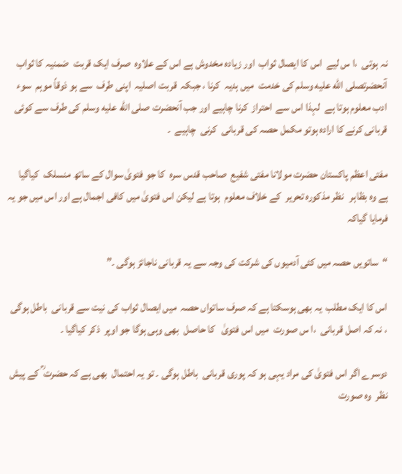نہ ہوتی  ،ا س لیے  اس کا ایصال ثواب  اور زیادہ مخدوش ہے اس کے علاوہ  صرف ایک قربت  ضمنیہ کا ثواب آنحضرتصلى الله عليه وسلم کی خدمت  میں ہدیہ  کرنا ، جبکہ  قربت اصلیہ  اپنی طرف  سے ہو ذوقاً موہم  سوء ادب معلوم ہوتا ہے  لہذا اس سے  احتراز  کرنا چاہیے اور جب آنحضرت صلى الله عليه وسلم کی طرف سے کوئی قربانی کرنے کا ارادہ ہوتو مکمل حصہ کی قربانی  کرنی  چاہیے  ۔

مفتی اعظم پاکستان حضرت مولانا مفتی شفیع  صاحب قدس سرہ  کا جو فتویٰ سوال کے ساتھ منسلک  کیاگیا  ہے وہ بظاہر   نظر مذکورہ تحریر  کے خلاف معلوم  ہوتا ہے لیکن اس فتویٰ میں کافی اجمال ہے اور اس میں جو یہ فرمایا گیاکہ

“ساتویں حصہ میں کئی آدمیوں کی شرکت کی وجہ سے یہ قربانی ناجائز ہوگی ۔”

اس کا ایک مطلب  یہ بھی ہوسکتا ہے کہ صرف ساتواں حصہ  میں ایصال ثواب کی نیت سے قربانی  باطل ہوگی  ، نہ کہ اصل قربانی  ،ا س صورت  میں اس فتویٰ   کا حاصل  بھی وہی ہوگا جو اوپر  ذکر کیاگیا ۔

دوسرے اگر اس فتویٰ کی مراد یہی ہو کہ پوری قربانی  باطل ہوگی ۔ تو یہ احتمال  بھی ہے کہ حضرت ؒ کے پیش نظر  وہ صورت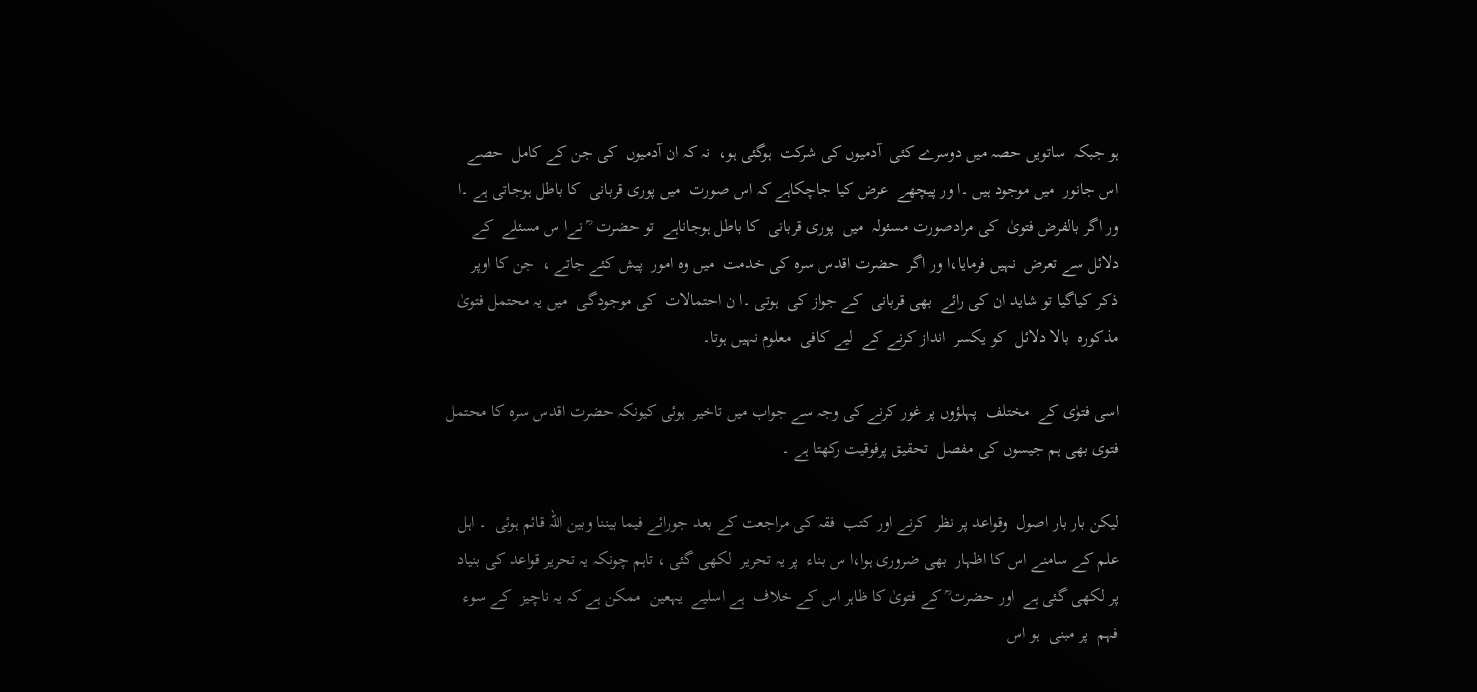ہو جبکہ  ساتویں حصہ میں دوسرے کئی  آدمیوں کی شرکت  ہوگئی ہو،  نہ کہ ان آدمیوں  کی جن کے کامل  حصے اس جانور  میں موجود ہیں ۔ا ور پیچھے  عرض کیا جاچکاہے کہ اس صورت  میں پوری قربانی  کا باطل ہوجاتی ہے ۔ا ور اگر بالفرض فتویٰ  کی مرادصورت مسئولہ  میں  پوری قربانی  کا باطل ہوجاناہے  تو حضرت  ؒ نےا س مسئلے  کے دلائل سے تعرض  نہیں فرمایا،ا ور اگر  حضرت اقدس سرہ کی خدمت  میں وہ امور  پیش کئے جاتے ،  جن کا اوپر  ذکر کیاگیا تو شاید ان کی رائے  بھی قربانی  کے جواز کی  ہوتی ۔ا ن احتمالات  کی موجودگی  میں یہ محتمل فتویٰ مذکورہ  بالا دلائل  کو یکسر  انداز کرنے کے  لیے کافی  معلوم نہیں ہوتا۔

اسی فتوٰی کے  مختلف  پہلؤوں پر غور کرنے کی وجہ سے جواب میں تاخیر  ہوئی کیونکہ حضرت اقدس سرہ کا محتمل  فتوی بھی ہم جیسوں کی مفصل  تحقیق پرفوقیت رکھتا ہے ۔

لیکن بار بار اصول  وقواعد پر نظر  کرنے اور کتب  فقہ کی مراجعت کے بعد جورائے فیما بیننا وبین اللہ قائم ہوئی  ۔ اہل  علم کے سامنے اس کا اظہار  بھی ضروری ہوا،ا س بناء  پر یہ تحریر  لکھی گئی ، تاہم چونکہ یہ تحریر قواعد کی بنیاد پر لکھی گئی ہے  اور حضرت ؒ کے فتویٰ کا ظاہر اس کے خلاف  ہے اسلیے  یہعین  ممکن ہے کہ یہ ناچیز  کے سوء فہم  پر مبنی  ہو اس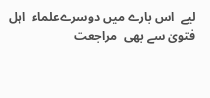لیے  اس بارے میں دوسرےعلماء  اہل فتویٰ سے بھی  مراجعت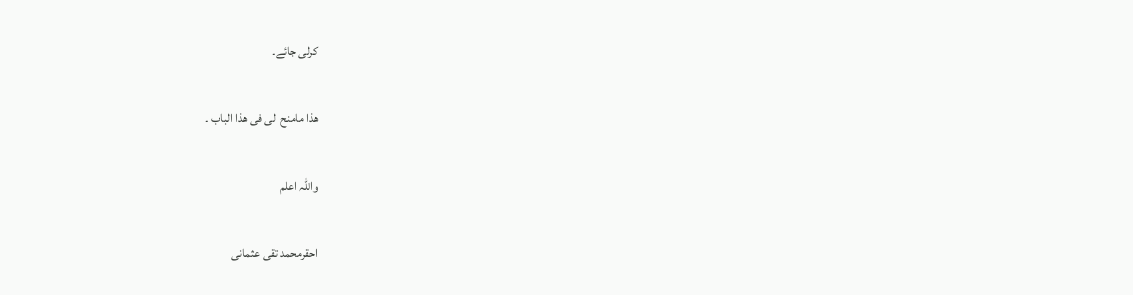کرلی جائے۔

ھذا مامنح  لی فی ھذا الباب ۔

واللہ اعلم

احقرمحمد تقی عثمانی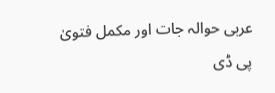عربی حوالہ جات اور مکمل فتویٰ پی ڈی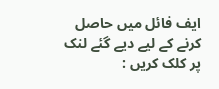ایف فائل میں حاصل کرنے کے لیے دیے گئے لنک پر کلک کریں :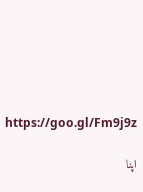https://goo.gl/Fm9j9z

اپنا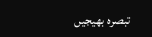تبصرہ بھیجیں